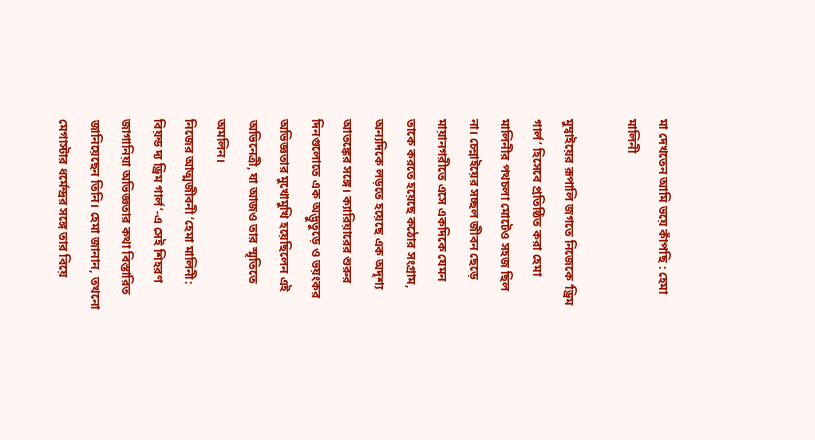মা দেখতেন আমি ভয়ে কাঁপছি : হেমা মালিনী

মুম্বাইয়ের রূপালি জগতে নিজেকে ‘ড্রিম গার্ল’ হিসেবে প্রতিষ্ঠিত করা হেমা মালিনীর পথচলা মোটেও সহজ ছিল না। চেন্নাইয়ের সচ্ছল জীবন ছেড়ে মায়ানগরীতে এসে একদিকে যেমন তাকে করতে হয়েছে কঠোর সংগ্রাম, অন্যদিকে লড়তে হয়েছে এক অদৃশ্য আতঙ্কের সঙ্গে। ক্যারিয়ারের শুরুর দিনগুলোতে এক অদ্ভুতুড়ে ও ভয়ংকর অভিজ্ঞতার মুখোমুখি হয়েছিলেন এই অভিনেত্রী, যা আজও তার স্মৃতিতে অমলিন।
নিজের আত্মজীবনী ‘হেমা মালিনী: বিয়ন্ড দ্য ড্রিম গার্ল’-এ সেই শিহরণ জাগানিয়া অভিজ্ঞতার কথা বিস্তারিত জানিয়েছেন তিনি। হেমা জানান, তখনো মেগাস্টার ধর্মেন্দ্রর সঙ্গে তার বিয়ে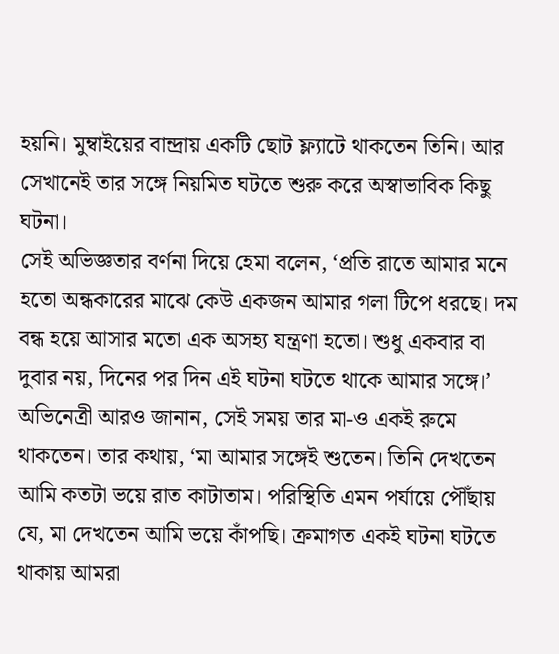হয়নি। মুম্বাইয়ের বান্দ্রায় একটি ছোট ফ্ল্যাটে থাকতেন তিনি। আর সেখানেই তার সঙ্গে নিয়মিত ঘটতে শুরু করে অস্বাভাবিক কিছু ঘটনা।
সেই অভিজ্ঞতার বর্ণনা দিয়ে হেমা বলেন, ‘প্রতি রাতে আমার মনে হতো অন্ধকারের মাঝে কেউ একজন আমার গলা টিপে ধরছে। দম বন্ধ হয়ে আসার মতো এক অসহ্য যন্ত্রণা হতো। শুধু একবার বা দুবার নয়, দিনের পর দিন এই ঘটনা ঘটতে থাকে আমার সঙ্গে।’
অভিনেত্রী আরও জানান, সেই সময় তার মা-ও একই রুমে থাকতেন। তার কথায়, ‘মা আমার সঙ্গেই শুতেন। তিনি দেখতেন আমি কতটা ভয়ে রাত কাটাতাম। পরিস্থিতি এমন পর্যায়ে পৌঁছায় যে, মা দেখতেন আমি ভয়ে কাঁপছি। ক্রমাগত একই ঘটনা ঘটতে থাকায় আমরা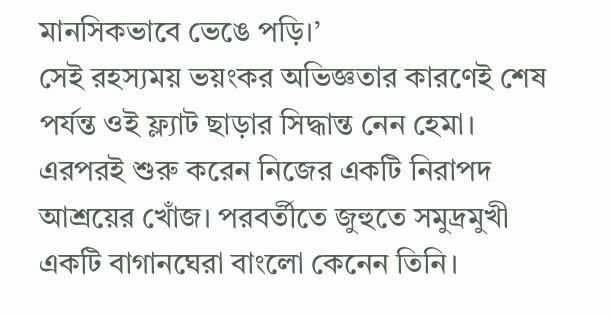মানসিকভাবে ভেঙে পড়ি।’
সেই রহস্যময় ভয়ংকর অভিজ্ঞতার কারণেই শেষ পর্যন্ত ওই ফ্ল্যাট ছাড়ার সিদ্ধান্ত নেন হেমা। এরপরই শুরু করেন নিজের একটি নিরাপদ আশ্রয়ের খোঁজ। পরবর্তীতে জুহুতে সমুদ্রমুখী একটি বাগানঘেরা বাংলো কেনেন তিনি।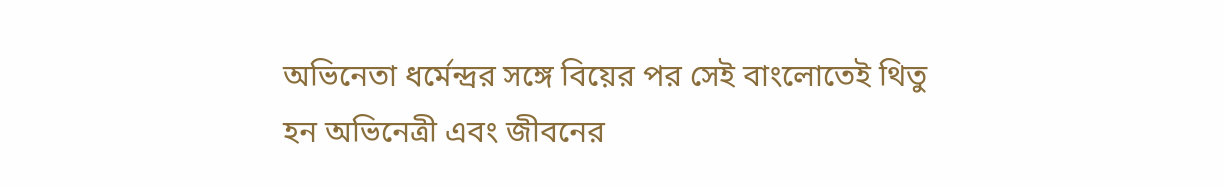অভিনেতা ধর্মেন্দ্রর সঙ্গে বিয়ের পর সেই বাংলোতেই থিতু হন অভিনেত্রী এবং জীবনের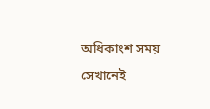অধিকাংশ সময় সেখানেই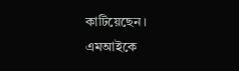কাটিয়েছেন।
এমআইকে